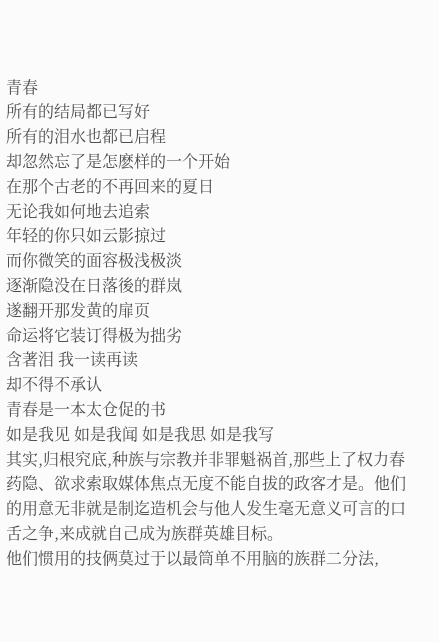青春
所有的结局都已写好
所有的泪水也都已启程
却忽然忘了是怎麽样的一个开始
在那个古老的不再回来的夏日
无论我如何地去追索
年轻的你只如云影掠过
而你微笑的面容极浅极淡
逐渐隐没在日落後的群岚
遂翻开那发黄的扉页
命运将它装订得极为拙劣
含著泪 我一读再读
却不得不承认
青春是一本太仓促的书
如是我见 如是我闻 如是我思 如是我写
其实,归根究底,种族与宗教并非罪魁祸首,那些上了权力春药隐、欲求索取媒体焦点无度不能自拔的政客才是。他们的用意无非就是制迄造机会与他人发生毫无意义可言的口舌之争,来成就自己成为族群英雄目标。
他们惯用的技俩莫过于以最筒单不用脑的族群二分法,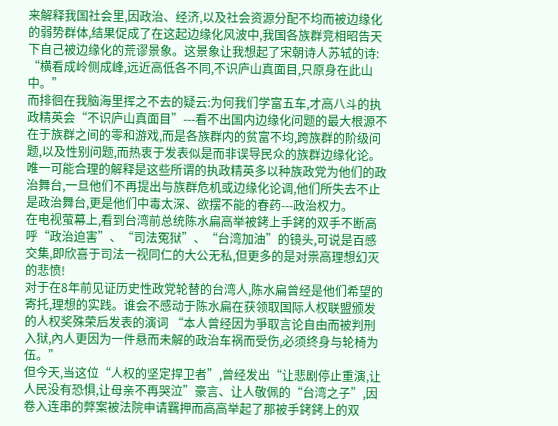来解释我国社会里,因政治、经济,以及社会资源分配不均而被边缘化的弱势群体,结果促成了在这起边缘化风波中,我国各族群竞相昭告天下自己被边缘化的荒谬景象。这景象让我想起了宋朝诗人苏轼的诗: “横看成岭侧成峰,远近高低各不同,不识庐山真面目,只原身在此山中。”
而排徊在我脑海里挥之不去的疑云:为何我们学富五车,才高八斗的执政精英会“不识庐山真面目”---看不出国内边缘化问题的最大根源不在于族群之间的零和游戏,而是各族群内的贫富不均,跨族群的阶级问题,以及性别问题,而热衷于发表似是而非误导民众的族群边缘化论。
唯一可能合理的解释是这些所谓的执政精英多以种族政党为他们的政治舞台,一旦他们不再提出与族群危机或边缘化论调,他们所失去不止是政治舞台,更是他们中毒太深、欲摆不能的春药---政治权力。
在电视萤幕上,看到台湾前总统陈水扁高举被銬上手銬的双手不断高呼“政治迫害”、“司法冤狱”、“台湾加油”的镜头,可说是百感交集,即欣喜于司法一视同仁的大公无私,但更多的是对祟高理想幻灭的悲愤!
对于在8年前见证历史性政党轮替的台湾人,陈水扁曾经是他们希望的寄托,理想的实践。谁会不感动于陈水扁在获领取国际人权联盟颁发的人权奖殊荣后发表的演词 “本人曾经因为爭取言论自由而被判刑入狱,內人更因为一件悬而未解的政治车祸而受伤,必须终身与轮椅为伍。”
但今天,当这位“人权的坚定捍卫者”,曾经发出“让悲剧停止重演,让人民没有恐惧,让母亲不再哭泣”豪言、让人敬佩的“台湾之子”,因卷入连串的弊案被法院申请羈押而高高举起了那被手銬銬上的双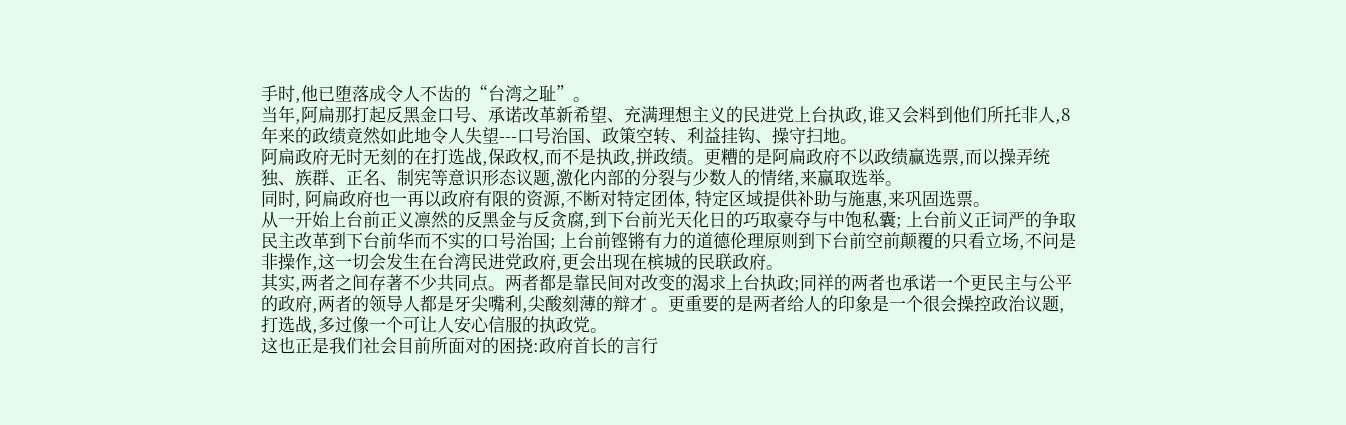手时,他已堕落成令人不齿的“台湾之耻”。
当年,阿扁那打起反黑金口号、承诺改革新希望、充满理想主义的民进党上台执政,谁又会料到他们所托非人,8年来的政绩竟然如此地令人失望---口号治国、政策空转、利益挂钩、操守扫地。
阿扁政府无时无刻的在打选战,保政权,而不是执政,拼政绩。更糟的是阿扁政府不以政绩赢选票,而以操弄统独、族群、正名、制宪等意识形态议题,激化内部的分裂与少数人的情绪,来赢取选举。
同时, 阿扁政府也一再以政府有限的资源,不断对特定团体, 特定区域提供补助与施惠,来巩固选票。
从一开始上台前正义凛然的反黑金与反贪腐,到下台前光天化日的巧取豪夺与中饱私囊; 上台前义正词严的争取民主改革到下台前华而不实的口号治国; 上台前铿锵有力的道德伦理原则到下台前空前颠覆的只看立场,不问是非操作,这一切会发生在台湾民进党政府,更会出现在槟城的民联政府。
其实,两者之间存著不少共同点。两者都是靠民间对改变的渴求上台执政;同祥的两者也承诺一个更民主与公平的政府,两者的领导人都是牙尖嘴利,尖酸刻薄的辩才 。更重要的是两者给人的印象是一个很会操控政治议题,打选战,多过像一个可让人安心信服的执政党。
这也正是我们社会目前所面对的困挠:政府首长的言行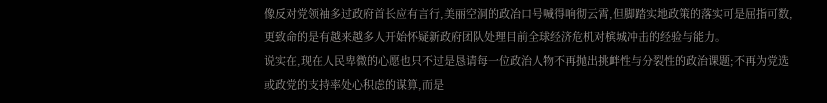像反对党领袖多过政府首长应有言行,美丽空洞的政冶口号喊得响彻云霄,但脚踏实地政策的落实可是屈指可数,更致命的是有越来越多人开始怀疑新政府团队处理目前全球经济危机对槟城冲击的经验与能力。
说实在,现在人民卑微的心愿也只不过是恳请每一位政治人物不再抛出挑衅性与分裂性的政治课题;不再为党选或政党的支持率处心积虑的谋算,而是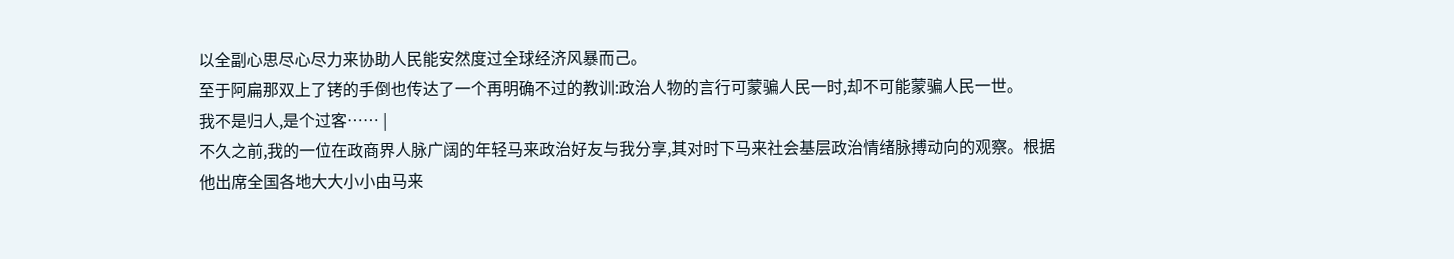以全副心思尽心尽力来协助人民能安然度过全球经济风暴而己。
至于阿扁那双上了铐的手倒也传达了一个再明确不过的教训:政治人物的言行可蒙骗人民一时,却不可能蒙骗人民一世。
我不是归人,是个过客…… |
不久之前,我的一位在政商界人脉广阔的年轻马来政治好友与我分享,其对时下马来社会基层政治情绪脉搏动向的观察。根据他出席全国各地大大小小由马来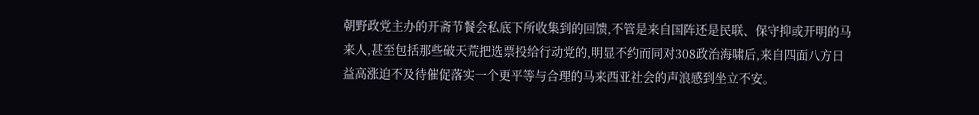朝野政党主办的开斋节餐会私底下所收集到的回馈,不管是来自国阵还是民联、保守抑或开明的马来人,甚至包括那些破天荒把选票投给行动党的,明显不约而同对308政治海啸后,来自四面八方日益高涨迫不及待催促落实一个更平等与合理的马来西亚社会的声浪感到坐立不安。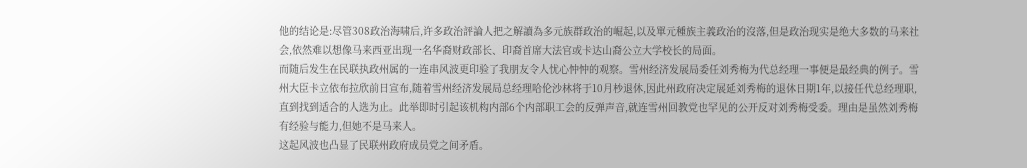他的结论是:尽管308政治海啸后,许多政治評論人把之解讀為多元族群政治的崛起,以及單元種族主義政治的沒落,但是政治现实是绝大多数的马来社会,依然难以想像马来西亚出现一名华裔财政部长、印裔首席大法官或卡达山裔公立大学校长的局面。
而随后发生在民联执政州属的一连串风波更印验了我朋友令人忧心忡忡的观察。雪州经济发展局委任刘秀梅为代总经理一事便是最经典的例子。雪州大臣卡立依布拉欣前日宣布,随着雪州经济发展局总经理哈伦沙林将于10月杪退休,因此州政府决定展延刘秀梅的退休日期1年,以接任代总经理职,直到找到适合的人选为止。此举即时引起该机构内部6个内部职工会的反弹声音,就连雪州回教党也罕见的公开反对刘秀梅受委。理由是虽然刘秀梅有经验与能力,但她不是马来人。
这起风波也凸显了民联州政府成员党之间矛盾。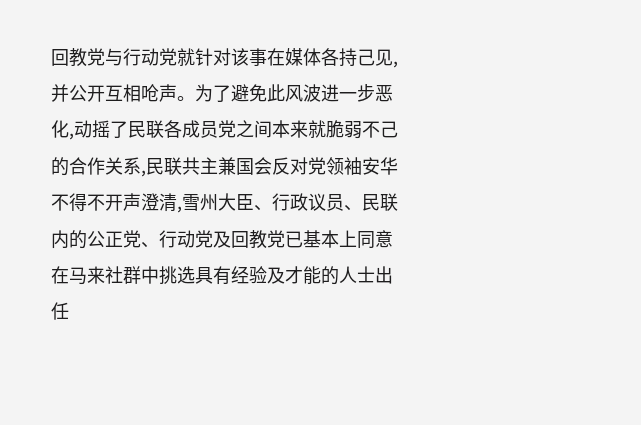回教党与行动党就针对该事在媒体各持己见,并公开互相呛声。为了避免此风波进一步恶化,动摇了民联各成员党之间本来就脆弱不己的合作关系,民联共主兼国会反对党领袖安华不得不开声澄清,雪州大臣、行政议员、民联内的公正党、行动党及回教党已基本上同意在马来社群中挑选具有经验及才能的人士出任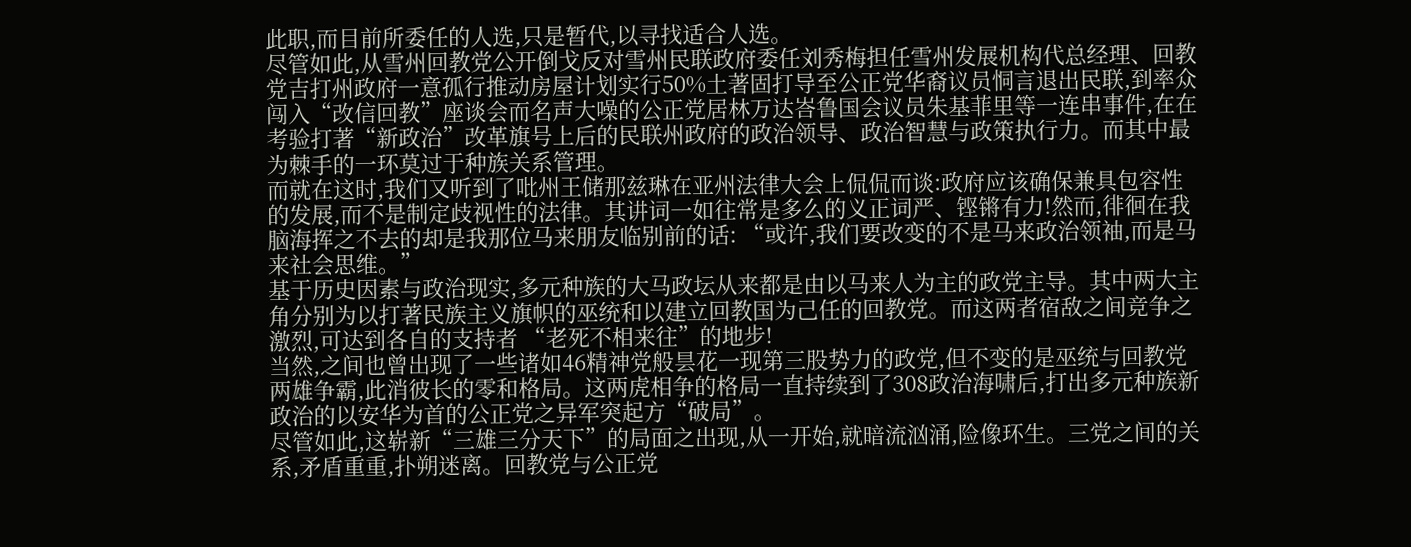此职,而目前所委任的人选,只是暂代,以寻找适合人选。
尽管如此,从雪州回教党公开倒戈反对雪州民联政府委任刘秀梅担任雪州发展机构代总经理、回教党吉打州政府一意孤行推动房屋计划实行50%土著固打导至公正党华裔议员恫言退出民联,到率众闯入“改信回教”座谈会而名声大噪的公正党居林万达峇鲁国会议员朱基菲里等一连串事件,在在考验打著“新政治”改革旗号上后的民联州政府的政治领导、政治智慧与政策执行力。而其中最为棘手的一环莫过于种族关系管理。
而就在这时,我们又听到了吡州王储那兹琳在亚州法律大会上侃侃而谈:政府应该确保兼具包容性的发展,而不是制定歧视性的法律。其讲词一如往常是多么的义正词严、铿锵有力!然而,徘徊在我脑海挥之不去的却是我那位马来朋友临别前的话: “或许,我们要改变的不是马来政治领袖,而是马来社会思维。”
基于历史因素与政治现实,多元种族的大马政坛从来都是由以马来人为主的政党主导。其中两大主角分别为以打著民族主义旗帜的巫统和以建立回教国为己任的回教党。而这两者宿敌之间竞争之激烈,可达到各自的支持者 “老死不相来往”的地步!
当然,之间也曾出现了一些诸如46精神党般昙花一现第三股势力的政党,但不变的是巫统与回教党两雄争霸,此消彼长的零和格局。这两虎相争的格局一直持续到了308政治海啸后,打出多元种族新政治的以安华为首的公正党之异军突起方“破局”。
尽管如此,这崭新“三雄三分天下”的局面之出现,从一开始,就暗流汹涌,险像环生。三党之间的关系,矛盾重重,扑朔迷离。回教党与公正党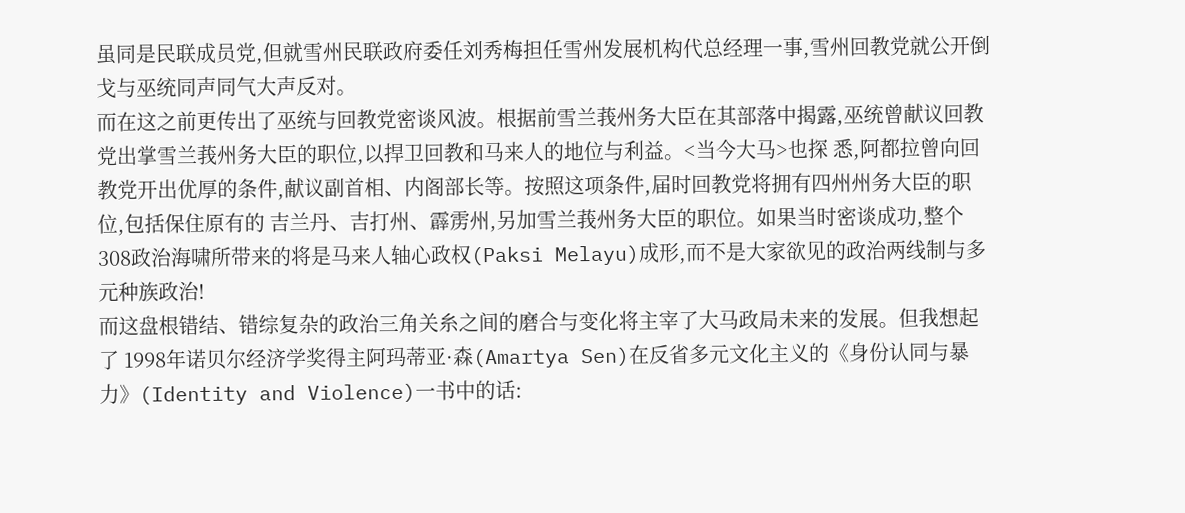虽同是民联成员党,但就雪州民联政府委任刘秀梅担任雪州发展机构代总经理一事,雪州回教党就公开倒戈与巫统同声同气大声反对。
而在这之前更传出了巫统与回教党密谈风波。根据前雪兰莪州务大臣在其部落中揭露,巫统曾献议回教党出掌雪兰莪州务大臣的职位,以捍卫回教和马来人的地位与利益。<当今大马>也探 悉,阿都拉曾向回教党开出优厚的条件,献议副首相、内阁部长等。按照这项条件,届时回教党将拥有四州州务大臣的职位,包括保住原有的 吉兰丹、吉打州、霹雳州,另加雪兰莪州务大臣的职位。如果当时密谈成功,整个308政治海啸所带来的将是马来人轴心政权(Paksi Melayu)成形,而不是大家欲见的政治两线制与多元种族政治!
而这盘根错结、错综复杂的政治三角关糸之间的磨合与变化将主宰了大马政局未来的发展。但我想起了 1998年诺贝尔经济学奖得主阿玛蒂亚·森(Amartya Sen)在反省多元文化主义的《身份认同与暴力》(Identity and Violence)一书中的话: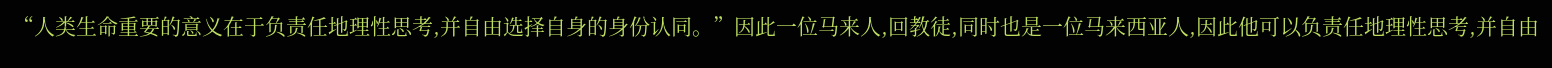“人类生命重要的意义在于负责任地理性思考,并自由选择自身的身份认同。”因此一位马来人,回教徒,同时也是一位马来西亚人,因此他可以负责任地理性思考,并自由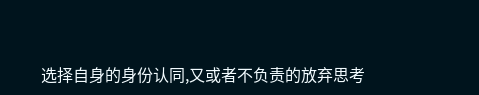选择自身的身份认同,又或者不负责的放弃思考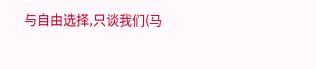与自由选择,只谈我们(马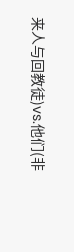来人与回教徒)vs.他们(非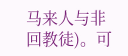马来人与非回教徒)。可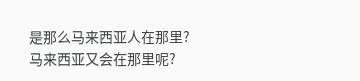是那么马来西亚人在那里?马来西亚又会在那里呢?